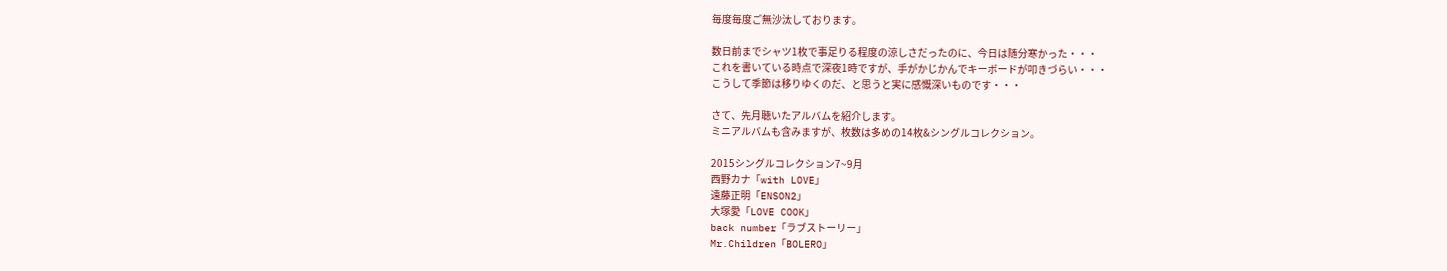毎度毎度ご無沙汰しております。

数日前までシャツ1枚で事足りる程度の涼しさだったのに、今日は随分寒かった・・・
これを書いている時点で深夜1時ですが、手がかじかんでキーボードが叩きづらい・・・
こうして季節は移りゆくのだ、と思うと実に感慨深いものです・・・

さて、先月聴いたアルバムを紹介します。
ミニアルバムも含みますが、枚数は多めの14枚&シングルコレクション。

2015シングルコレクション7~9月
西野カナ「with LOVE」
遠藤正明「ENSON2」
大塚愛「LOVE COOK」
back number「ラブストーリー」
Mr.Children「BOLERO」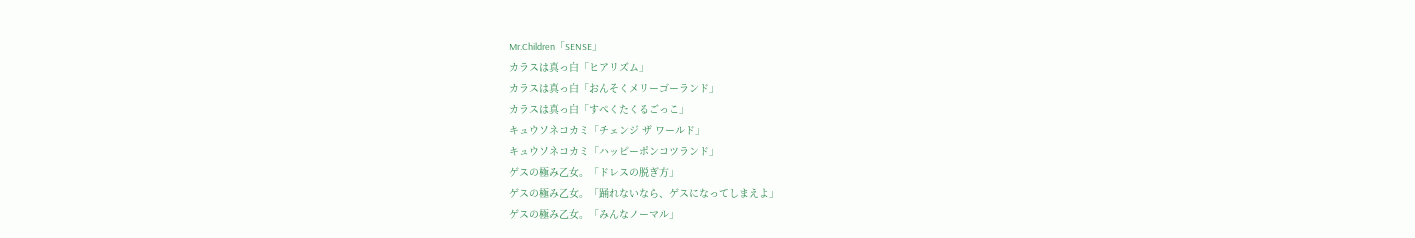Mr.Children「SENSE」
カラスは真っ白「ヒアリズム」
カラスは真っ白「おんそくメリーゴーランド」
カラスは真っ白「すぺくたくるごっこ」
キュウソネコカミ「チェンジ ザ ワールド」
キュウソネコカミ「ハッピーポンコツランド」
ゲスの極み乙女。「ドレスの脱ぎ方」
ゲスの極み乙女。「踊れないなら、ゲスになってしまえよ」
ゲスの極み乙女。「みんなノーマル」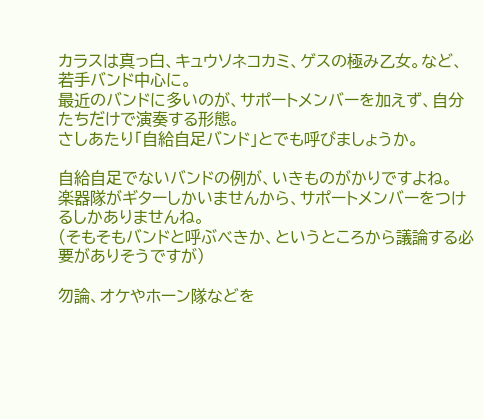カラスは真っ白、キュウソネコカミ、ゲスの極み乙女。など、若手バンド中心に。
最近のバンドに多いのが、サポートメンバーを加えず、自分たちだけで演奏する形態。
さしあたり「自給自足バンド」とでも呼びましょうか。

自給自足でないバンドの例が、いきものがかりですよね。
楽器隊がギターしかいませんから、サポートメンバーをつけるしかありませんね。
(そもそもバンドと呼ぶべきか、というところから議論する必要がありそうですが)

勿論、オケやホーン隊などを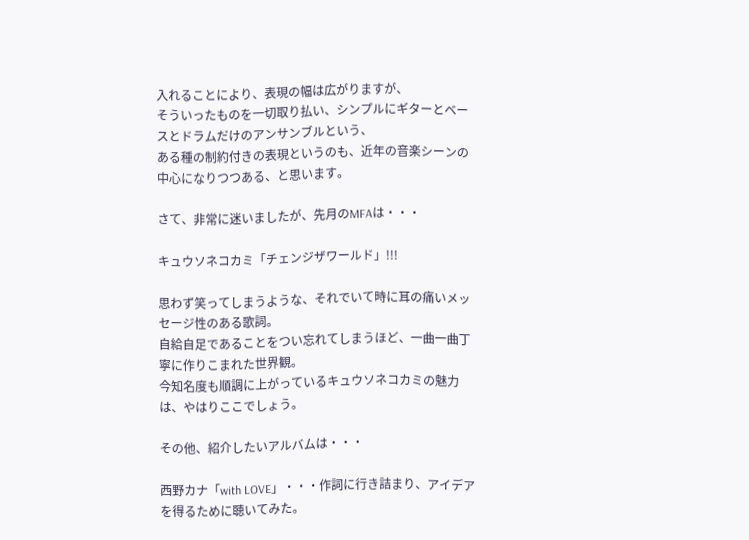入れることにより、表現の幅は広がりますが、
そういったものを一切取り払い、シンプルにギターとベースとドラムだけのアンサンブルという、
ある種の制約付きの表現というのも、近年の音楽シーンの中心になりつつある、と思います。

さて、非常に迷いましたが、先月のMFAは・・・

キュウソネコカミ「チェンジザワールド」!!!

思わず笑ってしまうような、それでいて時に耳の痛いメッセージ性のある歌詞。
自給自足であることをつい忘れてしまうほど、一曲一曲丁寧に作りこまれた世界観。
今知名度も順調に上がっているキュウソネコカミの魅力は、やはりここでしょう。

その他、紹介したいアルバムは・・・

西野カナ「with LOVE」・・・作詞に行き詰まり、アイデアを得るために聴いてみた。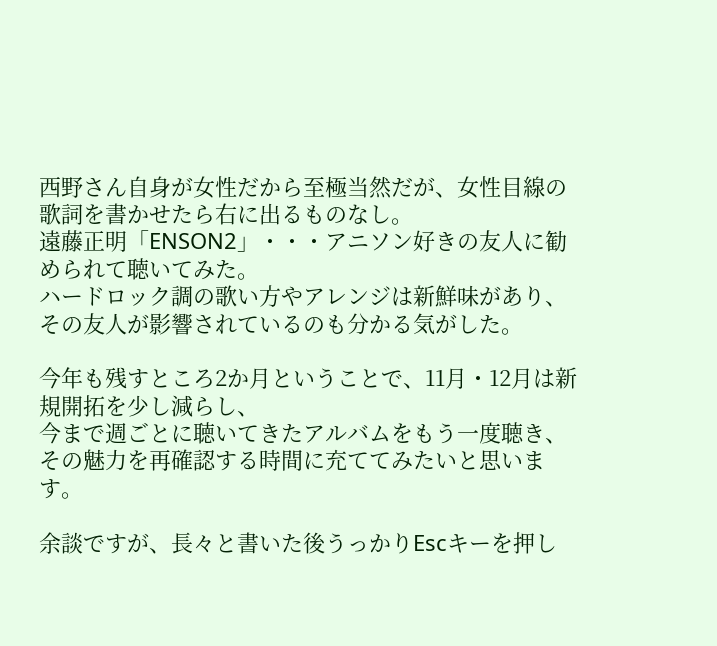西野さん自身が女性だから至極当然だが、女性目線の歌詞を書かせたら右に出るものなし。
遠藤正明「ENSON2」・・・アニソン好きの友人に勧められて聴いてみた。
ハードロック調の歌い方やアレンジは新鮮味があり、その友人が影響されているのも分かる気がした。

今年も残すところ2か月ということで、11月・12月は新規開拓を少し減らし、
今まで週ごとに聴いてきたアルバムをもう一度聴き、
その魅力を再確認する時間に充ててみたいと思います。

余談ですが、長々と書いた後うっかりEscキーを押し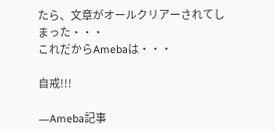たら、文章がオールクリアーされてしまった・・・
これだからAmebaは・・・

自戒!!!

―Ameba記事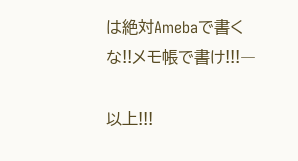は絶対Amebaで書くな!!メモ帳で書け!!!―

以上!!!